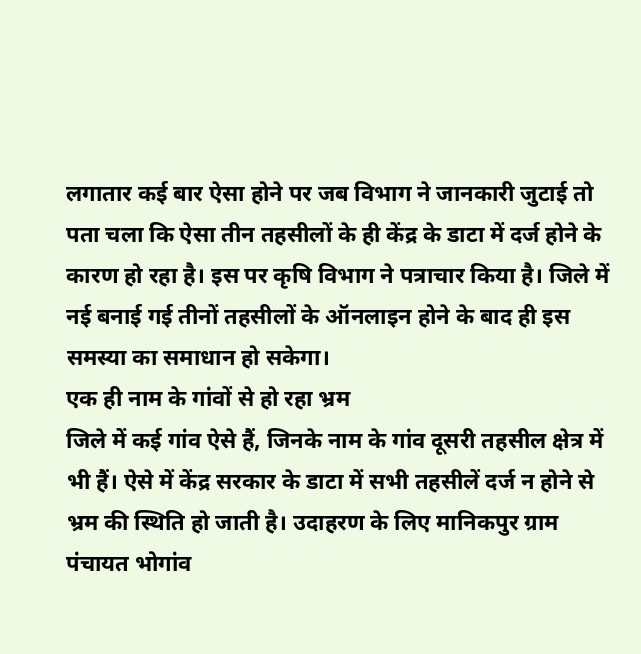लगातार कई बार ऐसा होने पर जब विभाग ने जानकारी जुटाई तो पता चला कि ऐसा तीन तहसीलों के ही केंद्र के डाटा में दर्ज होने के कारण हो रहा है। इस पर कृषि विभाग ने पत्राचार किया है। जिले में नई बनाई गई तीनों तहसीलों के ऑनलाइन होने के बाद ही इस समस्या का समाधान हो सकेगा।
एक ही नाम के गांवों से हो रहा भ्रम
जिले में कई गांव ऐसे हैं, जिनके नाम के गांव दूसरी तहसील क्षेत्र में भी हैं। ऐसे में केंद्र सरकार के डाटा में सभी तहसीलें दर्ज न होने से भ्रम की स्थिति हो जाती है। उदाहरण के लिए मानिकपुर ग्राम पंचायत भोगांव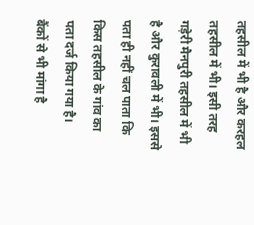तहसील में भी है और करहल तहसील में भी। इसी तरह गड़ेरी मैनपुरी तहसील में भी है और कुरावली में भी। इससे पता ही नहीं चल पाता कि किस तहसील के गांव का पता दर्ज किया गया है।
बैंकों से भी मांगा है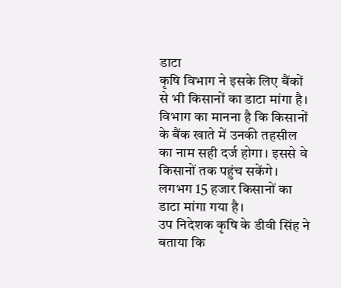डाटा
कृषि विभाग ने इसके लिए बैंकों से भी किसानों का डाटा मांगा है। विभाग का मानना है कि किसानों के बैंक खाते में उनकी तहसील का नाम सही दर्ज होगा। इससे वे किसानों तक पहुंच सकेंगे। लगभग 15 हजार किसानों का डाटा मांगा गया है।
उप निदेशक कृषि के डीवी सिंह ने बताया कि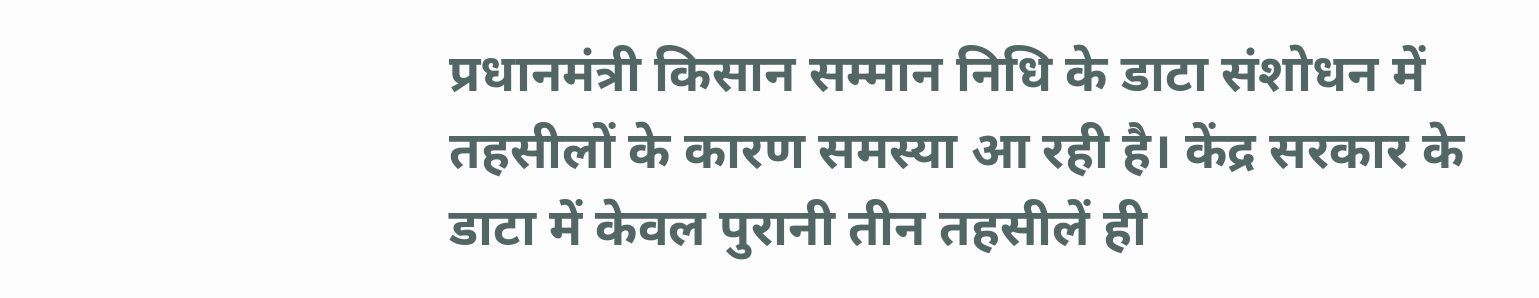प्रधानमंत्री किसान सम्मान निधि के डाटा संशोधन में तहसीलों के कारण समस्या आ रही है। केंद्र सरकार के डाटा में केवल पुरानी तीन तहसीलें ही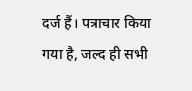दर्ज हैं। पत्राचार किया गया है, जल्द ही सभी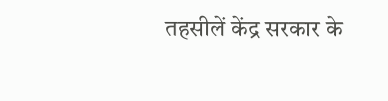तहसीलें केंद्र सरकार के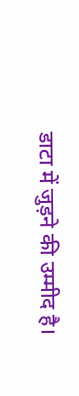डाटा में जुड़ने की उम्मीद है।